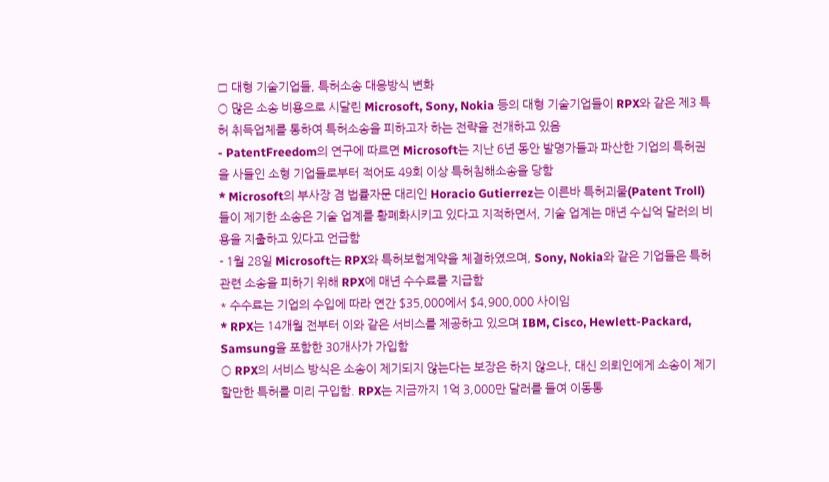□ 대형 기술기업들, 특허소송 대응방식 변화
○ 많은 소송 비용으로 시달린 Microsoft, Sony, Nokia 등의 대형 기술기업들이 RPX와 같은 제3 특허 취득업체를 통하여 특허소송을 피하고자 하는 전략을 전개하고 있음
- PatentFreedom의 연구에 따르면 Microsoft는 지난 6년 동안 발명가들과 파산한 기업의 특허권을 사들인 소형 기업들로부터 적어도 49회 이상 특허침해소송을 당함
* Microsoft의 부사장 겸 법률자문 대리인 Horacio Gutierrez는 이른바 특허괴물(Patent Troll)들이 제기한 소송은 기술 업계를 황폐화시키고 있다고 지적하면서, 기술 업계는 매년 수십억 달러의 비용을 지출하고 있다고 언급함
- 1월 28일 Microsoft는 RPX와 특허보험계약을 체결하였으며, Sony, Nokia와 같은 기업들은 특허관련 소송을 피하기 위해 RPX에 매년 수수료를 지급함
* 수수료는 기업의 수입에 따라 연간 $35,000에서 $4,900,000 사이임
* RPX는 14개월 전부터 이와 같은 서비스를 제공하고 있으며 IBM, Cisco, Hewlett-Packard, Samsung을 포함한 30개사가 가입함
○ RPX의 서비스 방식은 소송이 제기되지 않는다는 보장은 하지 않으나, 대신 의뢰인에게 소송이 제기할만한 특허를 미리 구입함. RPX는 지금까지 1억 3,000만 달러를 들여 이동통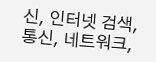신, 인터넷 검색, 통신, 네트워크,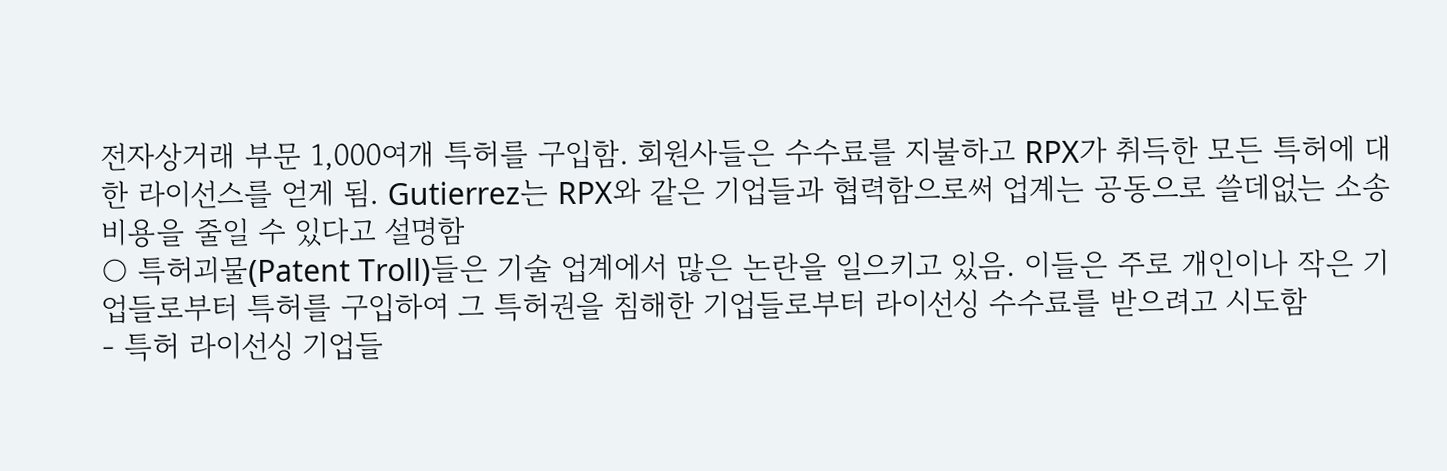전자상거래 부문 1,000여개 특허를 구입함. 회원사들은 수수료를 지불하고 RPX가 취득한 모든 특허에 대한 라이선스를 얻게 됨. Gutierrez는 RPX와 같은 기업들과 협력함으로써 업계는 공동으로 쓸데없는 소송비용을 줄일 수 있다고 설명함
○ 특허괴물(Patent Troll)들은 기술 업계에서 많은 논란을 일으키고 있음. 이들은 주로 개인이나 작은 기업들로부터 특허를 구입하여 그 특허권을 침해한 기업들로부터 라이선싱 수수료를 받으려고 시도함
- 특허 라이선싱 기업들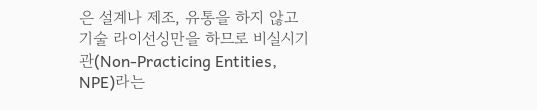은 설계나 제조, 유통을 하지 않고 기술 라이선싱만을 하므로 비실시기관(Non-Practicing Entities, NPE)라는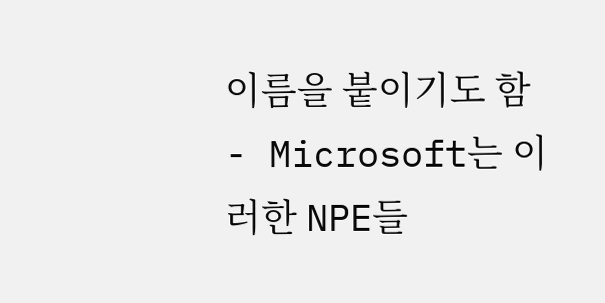이름을 붙이기도 함
- Microsoft는 이러한 NPE들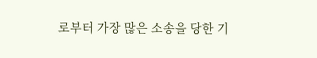로부터 가장 많은 소송을 당한 기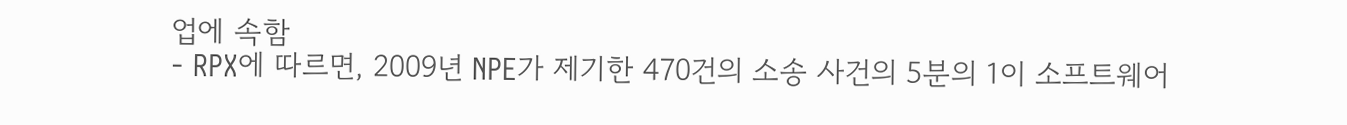업에 속함
- RPX에 따르면, 2009년 NPE가 제기한 470건의 소송 사건의 5분의 1이 소프트웨어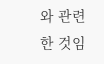와 관련한 것임